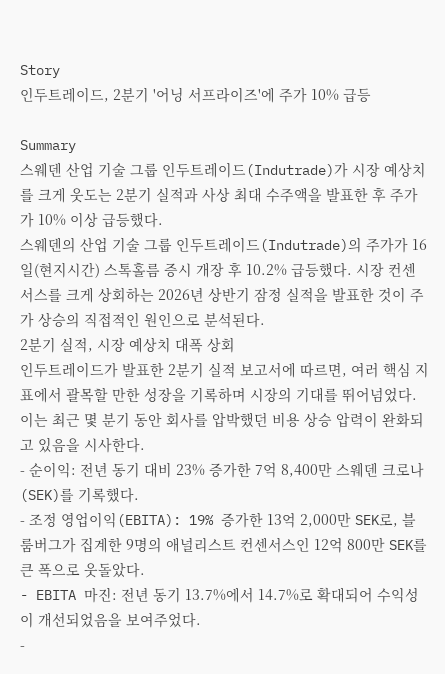Story
인두트레이드, 2분기 '어닝 서프라이즈'에 주가 10% 급등

Summary
스웨덴 산업 기술 그룹 인두트레이드(Indutrade)가 시장 예상치를 크게 웃도는 2분기 실적과 사상 최대 수주액을 발표한 후 주가가 10% 이상 급등했다.
스웨덴의 산업 기술 그룹 인두트레이드(Indutrade)의 주가가 16일(현지시간) 스톡홀름 증시 개장 후 10.2% 급등했다. 시장 컨센서스를 크게 상회하는 2026년 상반기 잠정 실적을 발표한 것이 주가 상승의 직접적인 원인으로 분석된다.
2분기 실적, 시장 예상치 대폭 상회
인두트레이드가 발표한 2분기 실적 보고서에 따르면, 여러 핵심 지표에서 괄목할 만한 성장을 기록하며 시장의 기대를 뛰어넘었다. 이는 최근 몇 분기 동안 회사를 압박했던 비용 상승 압력이 완화되고 있음을 시사한다.
- 순이익: 전년 동기 대비 23% 증가한 7억 8,400만 스웨덴 크로나(SEK)를 기록했다.
- 조정 영업이익(EBITA): 19% 증가한 13억 2,000만 SEK로, 블룸버그가 집계한 9명의 애널리스트 컨센서스인 12억 800만 SEK를 큰 폭으로 웃돌았다.
- EBITA 마진: 전년 동기 13.7%에서 14.7%로 확대되어 수익성이 개선되었음을 보여주었다.
-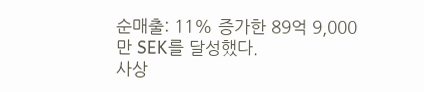순매출: 11% 증가한 89억 9,000만 SEK를 달성했다.
사상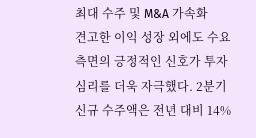최대 수주 및 M&A 가속화
견고한 이익 성장 외에도 수요 측면의 긍정적인 신호가 투자 심리를 더욱 자극했다. 2분기 신규 수주액은 전년 대비 14%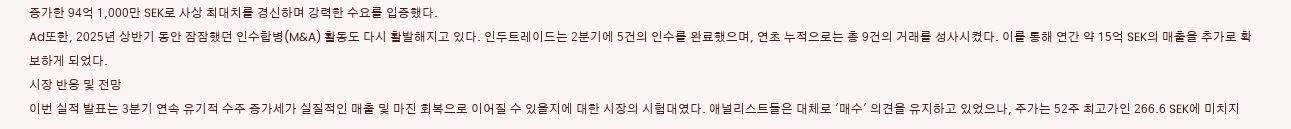증가한 94억 1,000만 SEK로 사상 최대치를 경신하며 강력한 수요를 입증했다.
Ad또한, 2025년 상반기 동안 잠잠했던 인수합병(M&A) 활동도 다시 활발해지고 있다. 인두트레이드는 2분기에 5건의 인수를 완료했으며, 연초 누적으로는 총 9건의 거래를 성사시켰다. 이를 통해 연간 약 15억 SEK의 매출을 추가로 확보하게 되었다.
시장 반응 및 전망
이번 실적 발표는 3분기 연속 유기적 수주 증가세가 실질적인 매출 및 마진 회복으로 이어질 수 있을지에 대한 시장의 시험대였다. 애널리스트들은 대체로 '매수' 의견을 유지하고 있었으나, 주가는 52주 최고가인 266.6 SEK에 미치지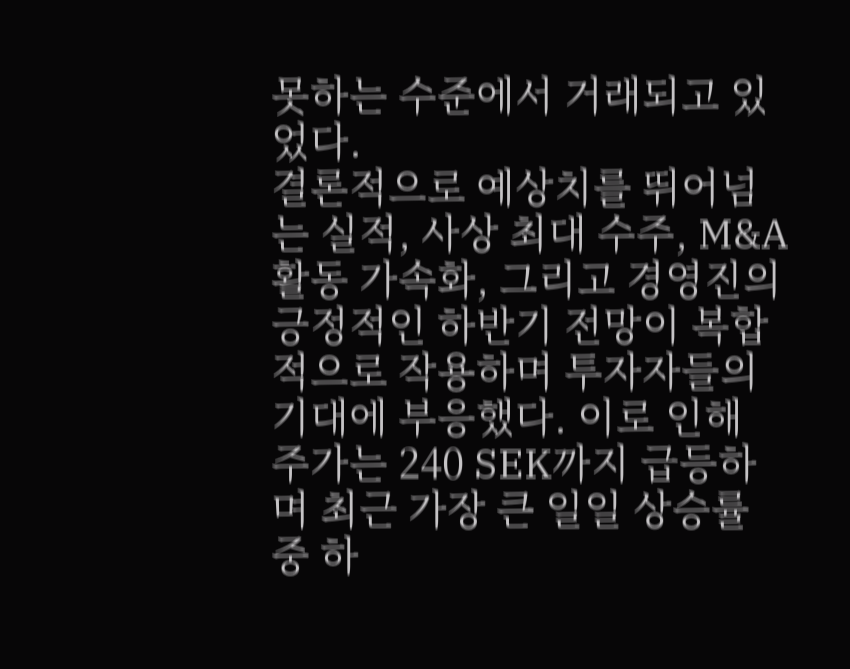못하는 수준에서 거래되고 있었다.
결론적으로 예상치를 뛰어넘는 실적, 사상 최대 수주, M&A 활동 가속화, 그리고 경영진의 긍정적인 하반기 전망이 복합적으로 작용하며 투자자들의 기대에 부응했다. 이로 인해 주가는 240 SEK까지 급등하며 최근 가장 큰 일일 상승률 중 하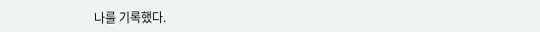나를 기록했다.